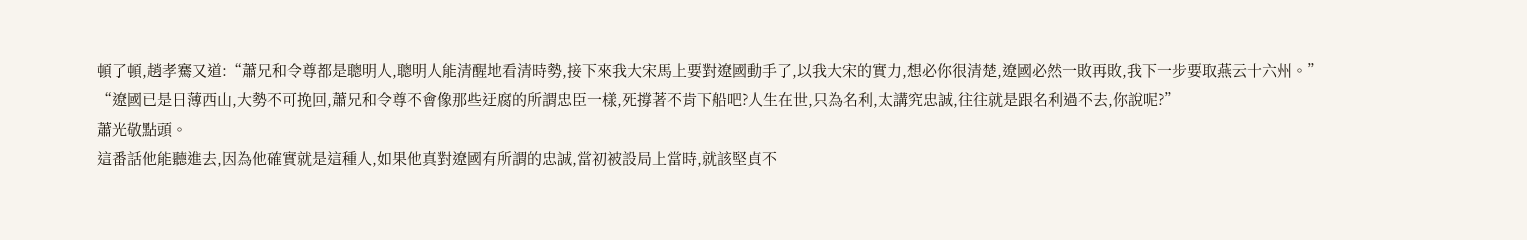頓了頓,趙孝騫又道:“蕭兄和令尊都是聰明人,聰明人能清醒地看清時勢,接下來我大宋馬上要對遼國動手了,以我大宋的實力,想必你很清楚,遼國必然一敗再敗,我下一步要取燕云十六州。”
“遼國已是日薄西山,大勢不可挽回,蕭兄和令尊不會像那些迂腐的所謂忠臣一樣,死撐著不肯下船吧?人生在世,只為名利,太講究忠誠,往往就是跟名利過不去,你說呢?”
蕭光敬點頭。
這番話他能聽進去,因為他確實就是這種人,如果他真對遼國有所謂的忠誠,當初被設局上當時,就該堅貞不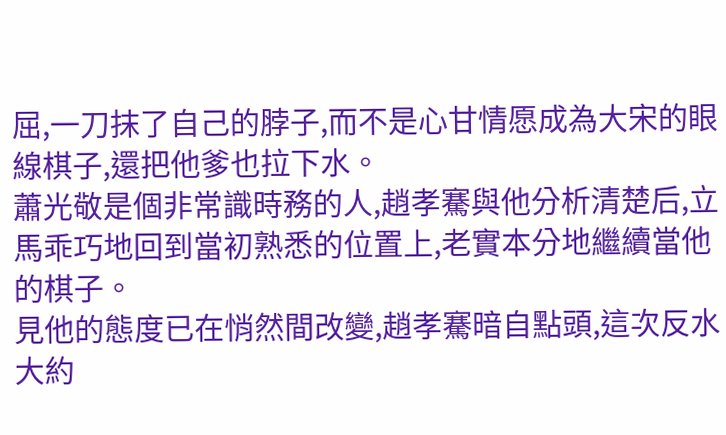屈,一刀抹了自己的脖子,而不是心甘情愿成為大宋的眼線棋子,還把他爹也拉下水。
蕭光敬是個非常識時務的人,趙孝騫與他分析清楚后,立馬乖巧地回到當初熟悉的位置上,老實本分地繼續當他的棋子。
見他的態度已在悄然間改變,趙孝騫暗自點頭,這次反水大約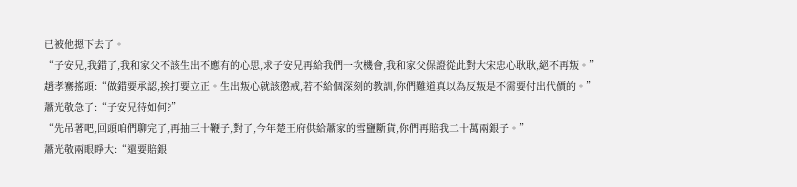已被他摁下去了。
“子安兄,我錯了,我和家父不該生出不應有的心思,求子安兄再給我們一次機會,我和家父保證從此對大宋忠心耿耿,絕不再叛。”
趙孝騫搖頭:“做錯要承認,挨打要立正。生出叛心就該懲戒,若不給個深刻的教訓,你們難道真以為反叛是不需要付出代價的。”
蕭光敬急了:“子安兄待如何?”
“先吊著吧,回頭咱們聊完了,再抽三十鞭子,對了,今年楚王府供給蕭家的雪鹽斷貨,你們再賠我二十萬兩銀子。”
蕭光敬兩眼睜大:“還要賠銀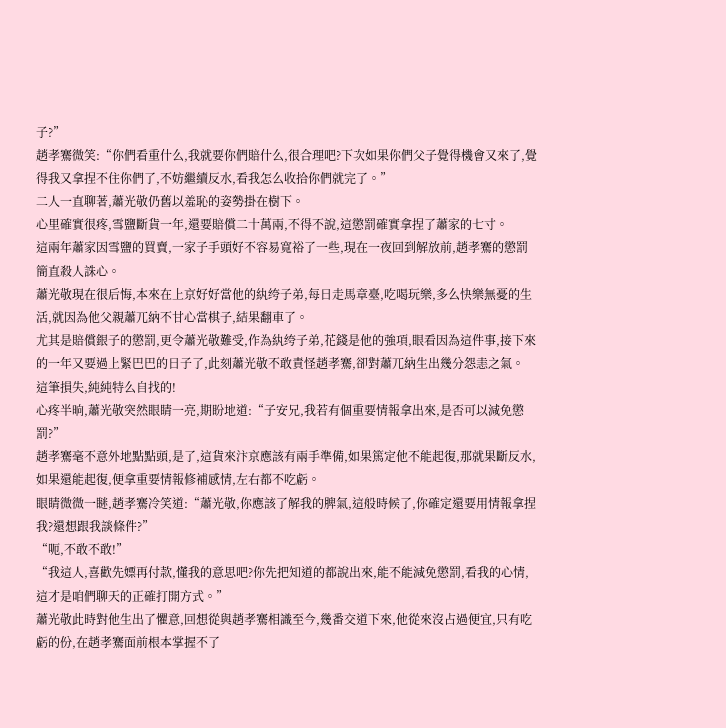子?”
趙孝騫微笑:“你們看重什么,我就要你們賠什么,很合理吧?下次如果你們父子覺得機會又來了,覺得我又拿捏不住你們了,不妨繼續反水,看我怎么收拾你們就完了。”
二人一直聊著,蕭光敬仍舊以羞恥的姿勢掛在樹下。
心里確實很疼,雪鹽斷貨一年,還要賠償二十萬兩,不得不說,這懲罰確實拿捏了蕭家的七寸。
這兩年蕭家因雪鹽的買賣,一家子手頭好不容易寬裕了一些,現在一夜回到解放前,趙孝騫的懲罰簡直殺人誅心。
蕭光敬現在很后悔,本來在上京好好當他的紈绔子弟,每日走馬章臺,吃喝玩樂,多么快樂無憂的生活,就因為他父親蕭兀納不甘心當棋子,結果翻車了。
尤其是賠償銀子的懲罰,更令蕭光敬難受,作為紈绔子弟,花錢是他的強項,眼看因為這件事,接下來的一年又要過上緊巴巴的日子了,此刻蕭光敬不敢責怪趙孝騫,卻對蕭兀納生出幾分怨恚之氣。
這筆損失,純純特么自找的!
心疼半晌,蕭光敬突然眼睛一亮,期盼地道:“子安兄,我若有個重要情報拿出來,是否可以減免懲罰?”
趙孝騫毫不意外地點點頭,是了,這貨來汴京應該有兩手準備,如果篤定他不能起復,那就果斷反水,如果還能起復,便拿重要情報修補感情,左右都不吃虧。
眼睛微微一瞇,趙孝騫冷笑道:“蕭光敬,你應該了解我的脾氣,這般時候了,你確定還要用情報拿捏我?還想跟我談條件?”
“呃,不敢不敢!”
“我這人,喜歡先嫖再付款,懂我的意思吧?你先把知道的都說出來,能不能減免懲罰,看我的心情,這才是咱們聊天的正確打開方式。”
蕭光敬此時對他生出了懼意,回想從與趙孝騫相識至今,幾番交道下來,他從來沒占過便宜,只有吃虧的份,在趙孝騫面前根本掌握不了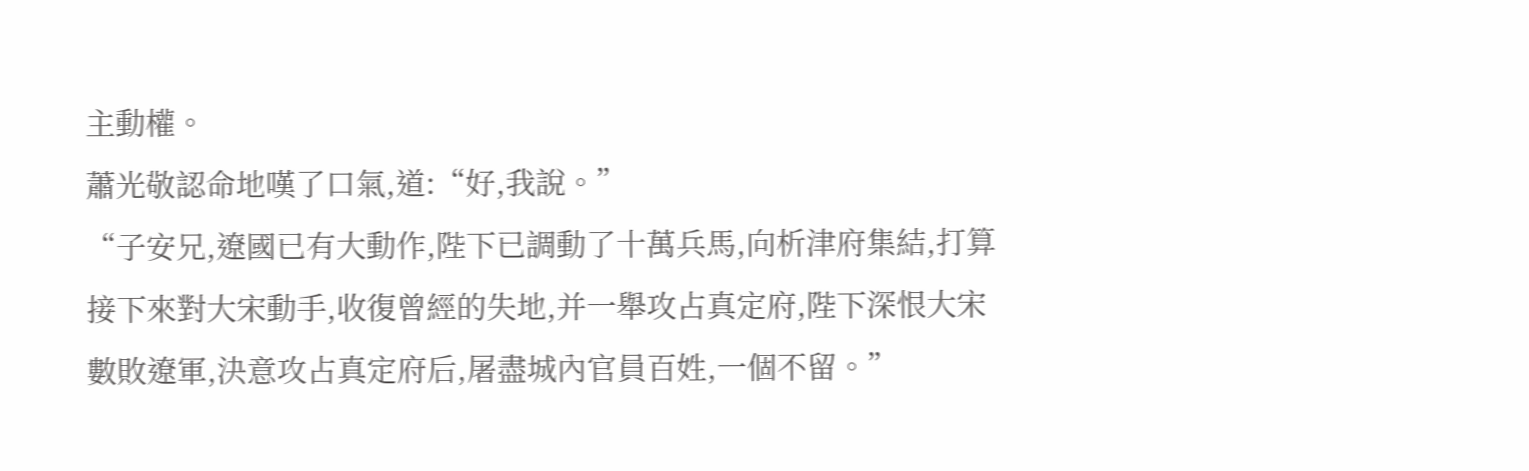主動權。
蕭光敬認命地嘆了口氣,道:“好,我說。”
“子安兄,遼國已有大動作,陛下已調動了十萬兵馬,向析津府集結,打算接下來對大宋動手,收復曾經的失地,并一舉攻占真定府,陛下深恨大宋數敗遼軍,決意攻占真定府后,屠盡城內官員百姓,一個不留。”